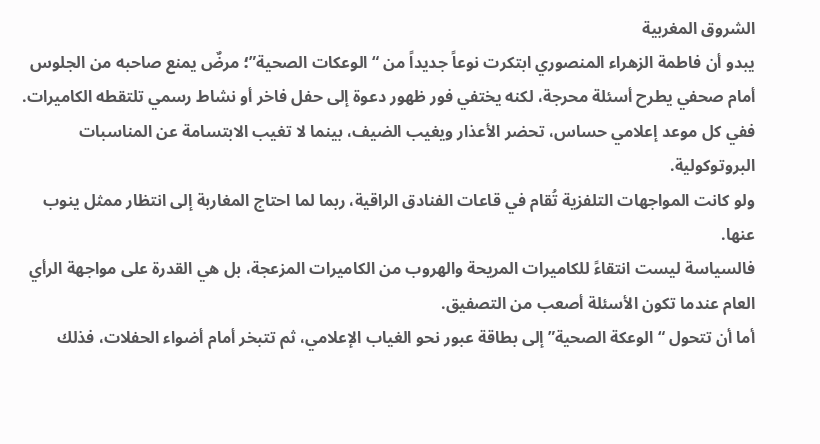الشروق المغربية
يبدو أن فاطمة الزهراء المنصوري ابتكرت نوعاً جديداً من “الوعكات الصحية”؛ مرضٌ يمنع صاحبه من الجلوس أمام صحفي يطرح أسئلة محرجة، لكنه يختفي فور ظهور دعوة إلى حفل فاخر أو نشاط رسمي تلتقطه الكاميرات.
ففي كل موعد إعلامي حساس، تحضر الأعذار ويغيب الضيف، بينما لا تغيب الابتسامة عن المناسبات البروتوكولية.
ولو كانت المواجهات التلفزية تُقام في قاعات الفنادق الراقية، ربما لما احتاج المغاربة إلى انتظار ممثل ينوب عنها.
فالسياسة ليست انتقاءً للكاميرات المريحة والهروب من الكاميرات المزعجة، بل هي القدرة على مواجهة الرأي العام عندما تكون الأسئلة أصعب من التصفيق.
أما أن تتحول “الوعكة الصحية” إلى بطاقة عبور نحو الغياب الإعلامي، ثم تتبخر أمام أضواء الحفلات، فذلك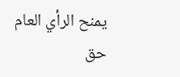يمنح الرأي العام حق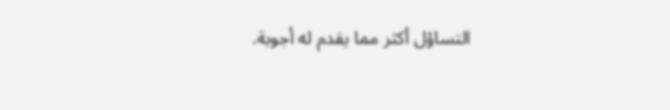التساؤل أكثر مما يقدم له أجوبة.